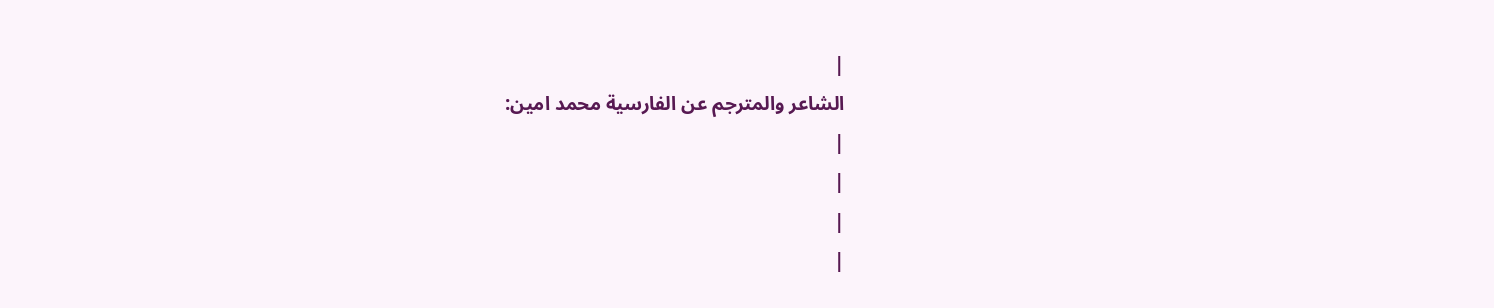|
الشاعر والمترجم عن الفارسية محمد امين:
|
|
|
|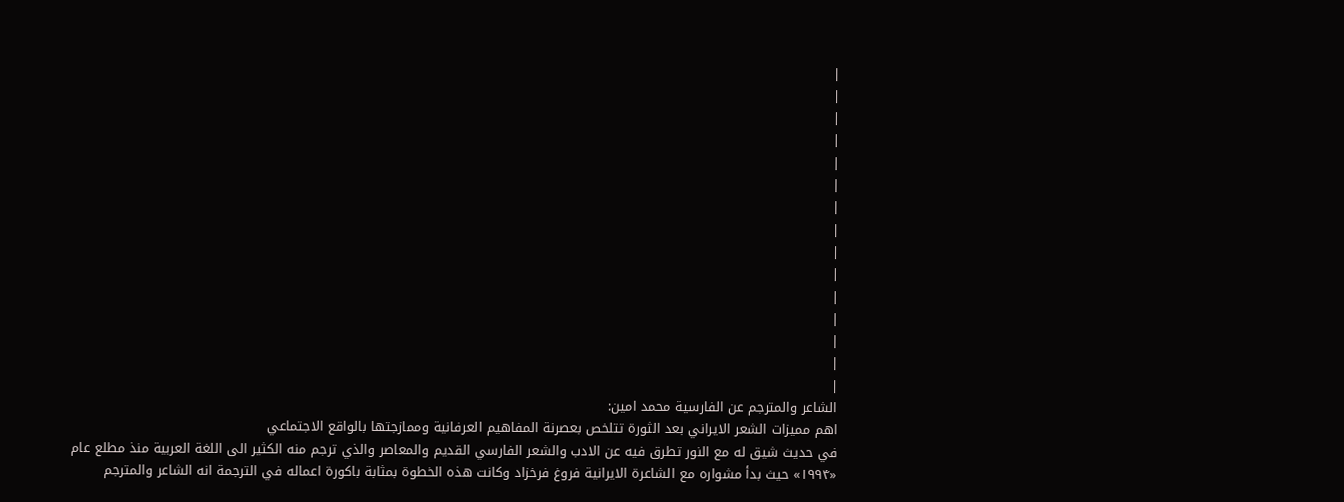|
|
|
|
|
|
|
|
|
|
|
|
|
|
|
الشاعر والمترجم عن الفارسية محمد امين:
اهم مميزات الشعر الايراني بعد الثورة تتلخص بعصرنة المفاهيم العرفانية وممازجتها بالواقع الاجتماعي
في حديث شيق له مع النور تطرق فيه عن الادب والشعر الفارسي القديم والمعاصر والذي ترجم منه الكثير الى اللغة العربية منذ مطلع عام «۱۹۹۴» حيث بدأ مشواره مع الشاعرة الايرانية فروغ فرخزاد وكانت هذه الخطوة بمثابة باكورة اعماله في الترجمة انه الشاعر والمترجم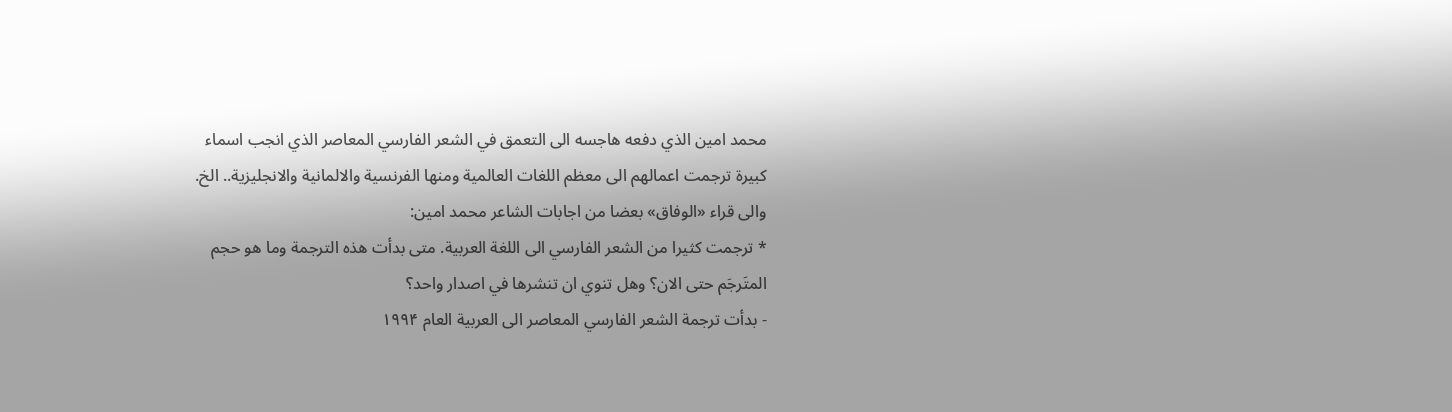محمد امين الذي دفعه هاجسه الى التعمق في الشعر الفارسي المعاصر الذي انجب اسماء كبيرة ترجمت اعمالهم الى معظم اللغات العالمية ومنها الفرنسية والالمانية والانجليزية.. الخ. والى قراء «الوفاق» بعضا من اجابات الشاعر محمد امين:
* ترجمت كثيرا من الشعر الفارسي الى اللغة العربية. متى بدأت هذه الترجمة وما هو حجم المتَرجَم حتى الان؟ وهل تنوي ان تنشرها في اصدار واحد؟
- بدأت ترجمة الشعر الفارسي المعاصر الى العربية العام ۱۹۹۴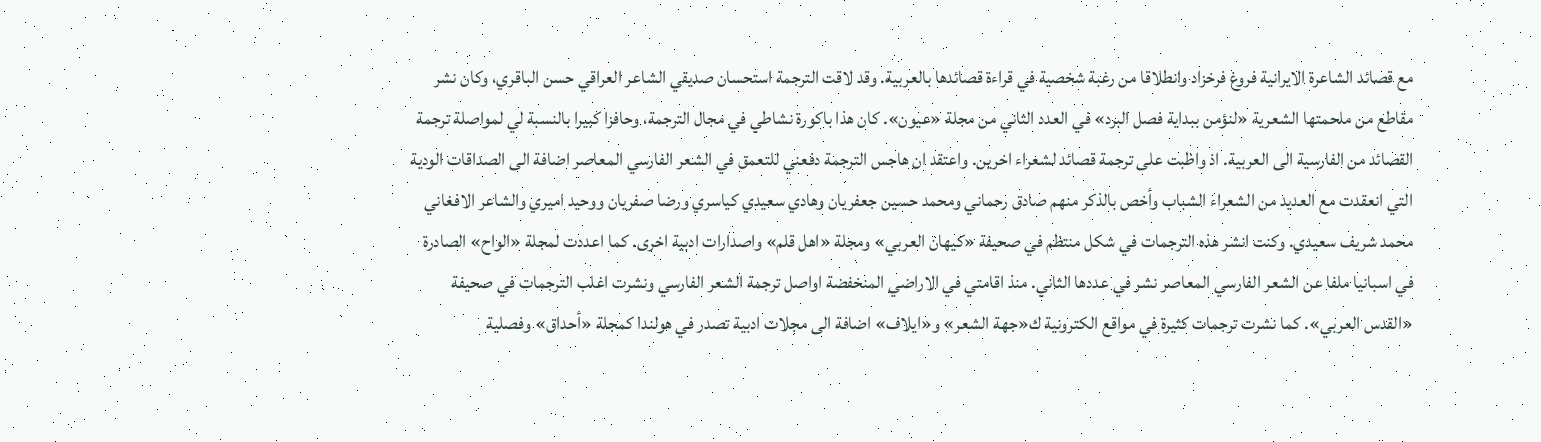مع قصائد الشاعرة الايرانية فروغ فرخزاد وانطلاقا من رغبة شخصية في قراءة قصائدها بالعربية. وقد لاقت الترجمة استحسان صديقي الشاعر العراقي حسن الباقري، وكان نشر مقاطع من ملحمتها الشعرية «لنؤمن ببداية فصل البرد» في العدد الثاني من مجلة «عيون». كان هذا باكورة نشاطي في مجال الترجمة، وحافزا كبيرا بالنسبة لي لمواصلة ترجمة القصائد من الفارسية الى العربية. اذ واظبت على ترجمة قصائد لشعراء اخرين. واعتقد ان هاجس الترجمة دفعني للتعمق في الشعر الفارسي المعاصر اضافة الى الصداقات الودية التي انعقدت مع العديد من الشعراء الشباب وأخص بالذكر منهم صادق رحماني ومحمد حسين جعفريان وهادي سعيدي كياسري ورضا صفريان ووحيد اميري والشاعر الافغاني محمد شريف سعيدي. وكنت انشر هذه الترجمات في شكل منتظم في صحيفة «كيهان العربي» ومجلة «اهل قلم» واصدارات ادبية اخرى. كما اعددت لمجلة «الواح» الصادرة في اسبانيا ملفا عن الشعر الفارسي المعاصر نشر في عددها الثاني. منذ اقامتي في الاراضي المنخفضة اواصل ترجمة الشعر الفارسي ونشرت اغلب الترجمات في صحيفة «القدس العربي». كما نشرت ترجمات كثيرة في مواقع الكترونية ك«جهة الشعر» و«ايلاف» اضافة الى مجلات ادبية تصدر في هولندا كمجلة «أحداق» وفصلية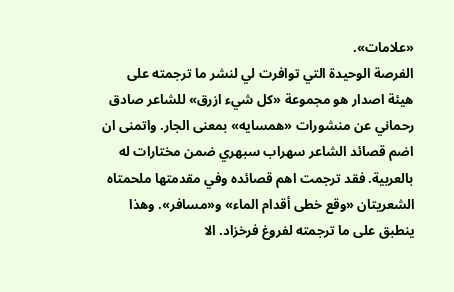«علامات».
الفرصة الوحيدة التي توافرت لي لنشر ما ترجمته على هيئة اصدار هو مجموعة «كل شيء ازرق» للشاعر صادق رحماني عن منشورات «همسايه» بمعنى الجار. واتمنى ان اضم قصائد الشاعر سهراب سبهري ضمن مختارات له بالعربية. فقد ترجمت اهم قصائده وفي مقدمتها ملحمتاه الشعريتان «وقع خطى أقدام الماء» و«مسافر». وهذا ينطبق على ما ترجمته لفروغ فرخزاد. الا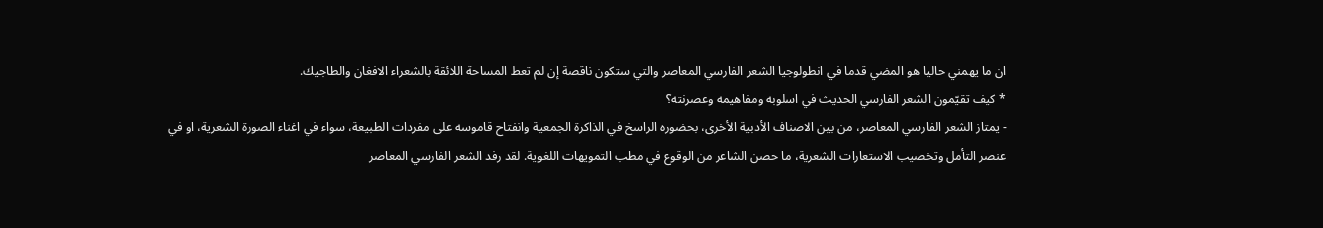ان ما يهمني حاليا هو المضي قدما في انطولوجيا الشعر الفارسي المعاصر والتي ستكون ناقصة إن لم تعط المساحة اللائقة بالشعراء الافغان والطاجيك.
* كيف تقيّمون الشعر الفارسي الحديث في اسلوبه ومفاهيمه وعصرنته؟
- يمتاز الشعر الفارسي المعاصر، من بين الاصناف الأدبية الأخرى، بحضوره الراسخ في الذاكرة الجمعية وانفتاح قاموسه على مفردات الطبيعة، سواء في اغناء الصورة الشعرية، او في عنصر التأمل وتخصيب الاستعارات الشعرية، ما حصن الشاعر من الوقوع في مطب التمويهات اللغوية. لقد رفد الشعر الفارسي المعاصر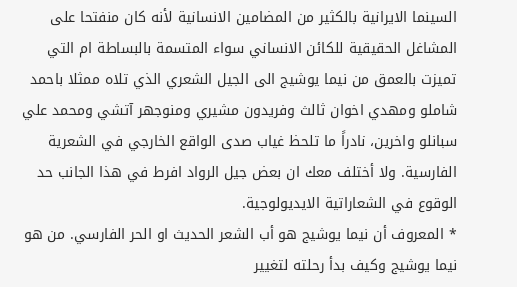السينما الايرانية بالكثير من المضامين الانسانية لأنه كان منفتحا على المشاغل الحقيقية للكائن الانساني سواء المتسمة بالبساطة ام التي تميزت بالعمق من نيما يوشيج الى الجيل الشعري الذي تلاه ممثلا باحمد شاملو ومهدي اخوان ثالث وفريدون مشيري ومنوجهر آتشي ومحمد علي سبانلو واخرين، نادراً ما تلحظ غياب صدى الواقع الخارجي في الشعرية الفارسية. ولا أختلف معك ان بعض جيل الرواد افرط في هذا الجانب حد الوقوع في الشعاراتية الايديولوجية.
* المعروف أن نيما يوشيج هو أب الشعر الحديث او الحر الفارسي. من هو نيما يوشيج وكيف بدأ رحلته لتغيير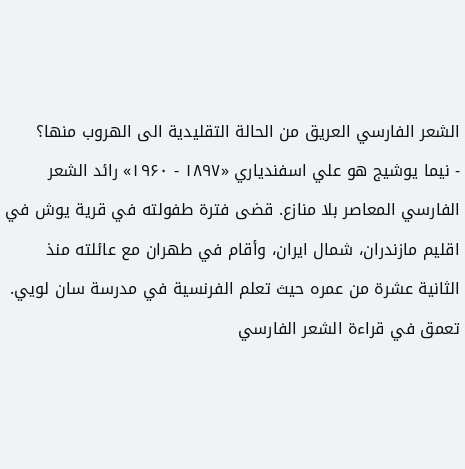الشعر الفارسي العريق من الحالة التقليدية الى الهروب منها؟
- نيما يوشيج هو علي اسفندياري «۱۸۹۷ - ۱۹۶۰» رائد الشعر الفارسي المعاصر بلا منازع. قضى فترة طفولته في قرية يوش في اقليم مازندران، شمال ايران، وأقام في طهران مع عائلته منذ الثانية عشرة من عمره حيث تعلم الفرنسية في مدرسة سان لويي. تعمق في قراءة الشعر الفارسي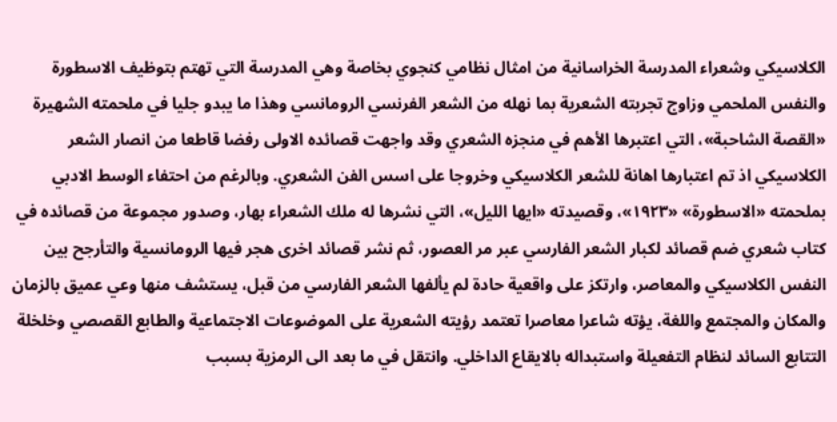الكلاسيكي وشعراء المدرسة الخراسانية من امثال نظامي كنجوي بخاصة وهي المدرسة التي تهتم بتوظيف الاسطورة والنفس الملحمي وزاوج تجربته الشعرية بما نهله من الشعر الفرنسي الرومانسي وهذا ما يبدو جليا في ملحمته الشهيرة «القصة الشاحبة»، التي اعتبرها الأهم في منجزه الشعري وقد واجهت قصائده الاولى رفضا قاطعا من انصار الشعر الكلاسيكي اذ تم اعتبارها اهانة للشعر الكلاسيكي وخروجا على اسس الفن الشعري. وبالرغم من احتفاء الوسط الادبي بملحمته «الاسطورة» «۱۹۲۳»، وقصيدته «ايها الليل»، التي نشرها له ملك الشعراء بهار، وصدور مجموعة من قصائده في كتاب شعري ضم قصائد لكبار الشعر الفارسي عبر مر العصور، ثم نشر قصائد اخرى هجر فيها الرومانسية والتأرجح بين النفس الكلاسيكي والمعاصر، وارتكز على واقعية حادة لم يألفها الشعر الفارسي من قبل، يستشف منها وعي عميق بالزمان والمكان والمجتمع واللغة، يؤته شاعرا معاصرا تعتمد رؤيته الشعرية على الموضوعات الاجتماعية والطابع القصصي وخلخلة التتابع السائد لنظام التفعيلة واستبداله بالايقاع الداخلي. وانتقل في ما بعد الى الرمزية بسبب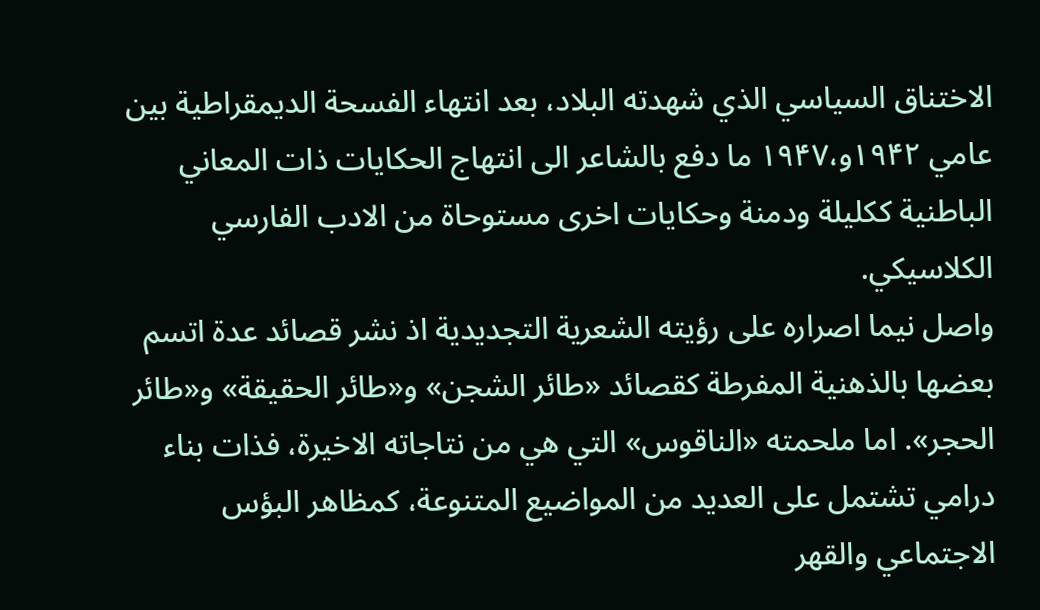الاختناق السياسي الذي شهدته البلاد، بعد انتهاء الفسحة الديمقراطية بين عامي ۱۹۴۲و،۱۹۴۷ ما دفع بالشاعر الى انتهاج الحكايات ذات المعاني الباطنية ككليلة ودمنة وحكايات اخرى مستوحاة من الادب الفارسي الكلاسيكي.
واصل نيما اصراره على رؤيته الشعرية التجديدية اذ نشر قصائد عدة اتسم بعضها بالذهنية المفرطة كقصائد «طائر الشجن» و«طائر الحقيقة» و«طائر الحجر». اما ملحمته «الناقوس» التي هي من نتاجاته الاخيرة، فذات بناء درامي تشتمل على العديد من المواضيع المتنوعة، كمظاهر البؤس الاجتماعي والقهر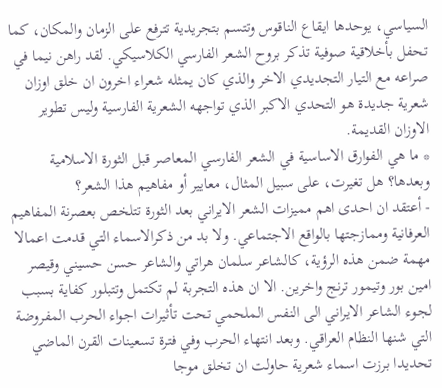السياسي، يوحدها ايقاع الناقوس وتتسم بتجريدية تترفع على الزمان والمكان، كما تحفل بأخلاقية صوفية تذكر بروح الشعر الفارسي الكلاسيكي. لقد راهن نيما في صراعه مع التيار التجديدي الاخر والذي كان يمثله شعراء اخرون ان خلق اوزان شعرية جديدة هو التحدي الاكبر الذي تواجهه الشعرية الفارسية وليس تطوير الاوزان القديمة.
* ما هي الفوارق الاساسية في الشعر الفارسي المعاصر قبل الثورة الاسلامية وبعدها؟ هل تغيرت، على سبيل المثال، معايير أو مفاهيم هذا الشعر؟
- أعتقد ان احدى اهم مميزات الشعر الايراني بعد الثورة تتلخص بعصرنة المفاهيم العرفانية وممازجتها بالواقع الاجتماعي. ولا بد من ذكرالاسماء التي قدمت اعمالا مهمة ضمن هذه الرؤية، كالشاعر سلمان هراتي والشاعر حسن حسيني وقيصر امين بور وتيمور ترنج واخرين. الا ان هذه التجربة لم تكتمل وتتبلور كفاية بسبب لجوء الشاعر الايراني الى النفس الملحمي تحت تأثيرات اجواء الحرب المفروضة التي شنها النظام العراقي. وبعد انتهاء الحرب وفي فترة تسعينات القرن الماضي تحديدا برزت اسماء شعرية حاولت ان تخلق موجا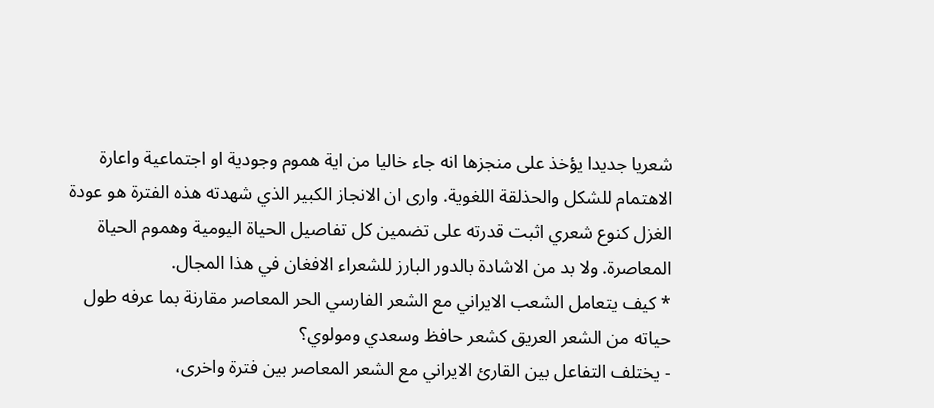شعريا جديدا يؤخذ على منجزها انه جاء خاليا من اية هموم وجودية او اجتماعية واعارة الاهتمام للشكل والحذلقة اللغوية. وارى ان الانجاز الكبير الذي شهدته هذه الفترة هو عودة الغزل كنوع شعري اثبت قدرته على تضمين كل تفاصيل الحياة اليومية وهموم الحياة المعاصرة. ولا بد من الاشادة بالدور البارز للشعراء الافغان في هذا المجال.
* كيف يتعامل الشعب الايراني مع الشعر الفارسي الحر المعاصر مقارنة بما عرفه طول حياته من الشعر العريق كشعر حافظ وسعدي ومولوي؟
- يختلف التفاعل بين القارئ الايراني مع الشعر المعاصر بين فترة واخرى،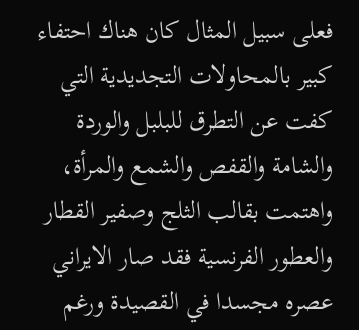فعلى سبيل المثال كان هناك احتفاء كبير بالمحاولات التجديدية التي كفت عن التطرق للبلبل والوردة والشامة والقفص والشمع والمرأة، واهتمت بقالب الثلج وصفير القطار والعطور الفرنسية فقد صار الايراني عصره مجسدا في القصيدة ورغم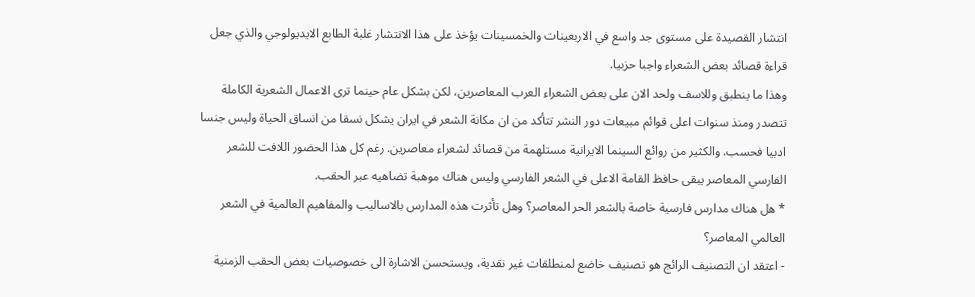انتشار القصيدة على مستوى جد واسع في الاربعينات والخمسينات يؤخذ على هذا الانتشار غلبة الطابع الايديولوجي والذي جعل قراءة قصائد بعض الشعراء واجبا حزبيا.
وهذا ما ينطبق وللاسف ولحد الان على بعض الشعراء العرب المعاصرين، لكن بشكل عام حينما ترى الاعمال الشعرية الكاملة تتصدر ومنذ سنوات اعلى قوائم مبيعات دور النشر تتأكد من ان مكانة الشعر في ايران يشكل نسقا من انساق الحياة وليس جنسا ادبيا فحسب. والكثير من روائع السينما الايرانية مستلهمة من قصائد لشعراء معاصرين. رغم كل هذا الحضور اللافت للشعر الفارسي المعاصر يبقى حافظ القامة الاعلى في الشعر الفارسي وليس هناك موهبة تضاهيه عبر الحقب.
* هل هناك مدارس فارسية خاصة بالشعر الحر المعاصر؟ وهل تأثرت هذه المدارس بالاساليب والمفاهيم العالمية في الشعر العالمي المعاصر؟
- اعتقد ان التصنيف الرائج هو تصنيف خاضع لمنطلقات غير نقدية، ويستحسن الاشارة الى خصوصيات بعض الحقب الزمنية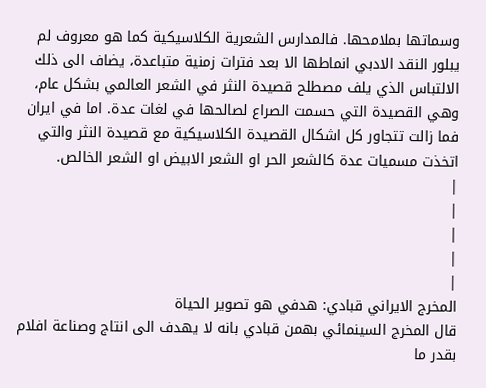وسماتها بملامحها. فالمدارس الشعرية الكلاسيكية كما هو معروف لم يبلور النقد الادبي انماطها الا بعد فترات زمنية متباعدة، يضاف الى ذلك الالتباس الذي يلف مصطلح قصيدة النثر في الشعر العالمي بشكل عام، وهي القصيدة التي حسمت الصراع لصالحها في لغات عدة. اما في ايران فما زالت تتجاور كل اشكال القصيدة الكلاسيكية مع قصيدة النثر والتي اتخذت مسميات عدة كالشعر الحر او الشعر الابيض او الشعر الخالص.
|
|
|
|
|
المخرج الايراني قبادي: هدفي هو تصوير الحياة
قال المخرج السينمائي بهمن قبادي بانه لا يهدف الى انتاج وصناعة افلام بقدر ما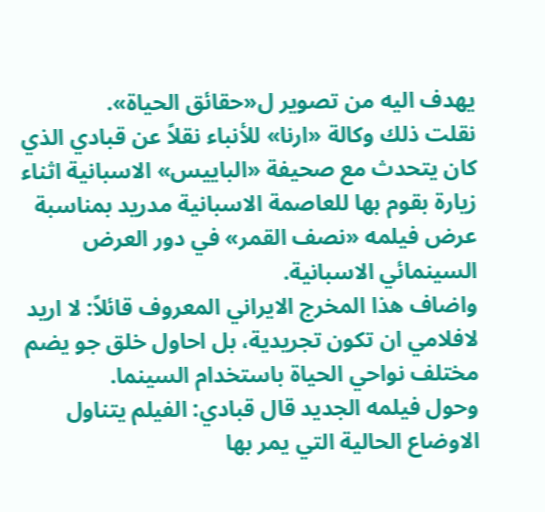يهدف اليه من تصوير ل«حقائق الحياة».
نقلت ذلك وكالة «ارنا» للأنباء نقلاً عن قبادي الذي كان يتحدث مع صحيفة «الباييس» الاسبانية اثناء زيارة بقوم بها للعاصمة الاسبانية مدريد بمناسبة عرض فيلمه «نصف القمر» في دور العرض السينمائي الاسبانية.
واضاف هذا المخرج الايراني المعروف قائلاً: لا اريد لافلامي ان تكون تجريدية، بل احاول خلق جو يضم مختلف نواحي الحياة باستخدام السينما.
وحول فيلمه الجديد قال قبادي: الفيلم يتناول الاوضاع الحالية التي يمر بها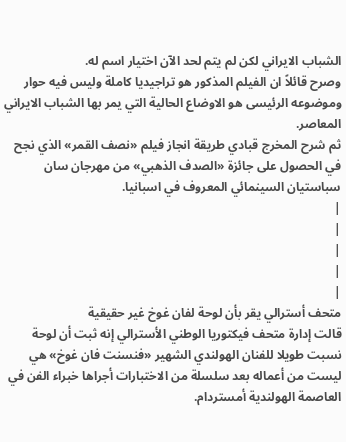الشباب الايراني لكن لم يتم لحد الآن اختيار اسم له.
وصرح قائلاً ان الفيلم المذكور هو تراجيديا كاملة وليس فيه حوار وموضوعه الرئيسى هو الاوضاع الحالية التي يمر بها الشباب الايراني المعاصر.
ثم شرح المخرج قبادي طريقة انجاز فيلم «نصف القمر» الذي نجح في الحصول على جائزة «الصدف الذهبي» من مهرجان سان سباستيان السينمائي المعروف في اسبانيا.
|
|
|
|
|
متحف أسترالي يقر بأن لوحة لفان غوخ غير حقيقية
قالت إدارة متحف فيكتوريا الوطني الأسترالي إنه ثبت أن لوحة نسبت طويلا للفنان الهولندي الشهير «فنسنت فان غوخ» هي ليست من أعماله بعد سلسلة من الاختبارات أجراها خبراء الفن في العاصمة الهولندية أمستردام.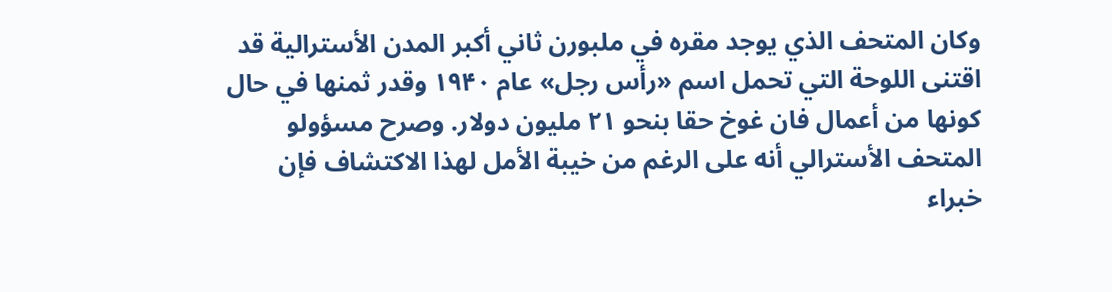وكان المتحف الذي يوجد مقره في ملبورن ثاني أكبر المدن الأسترالية قد اقتنى اللوحة التي تحمل اسم «رأس رجل» عام ۱۹۴۰ وقدر ثمنها في حال كونها من أعمال فان غوخ حقا بنحو ۲۱ مليون دولار. وصرح مسؤولو المتحف الأسترالي أنه على الرغم من خيبة الأمل لهذا الاكتشاف فإن خبراء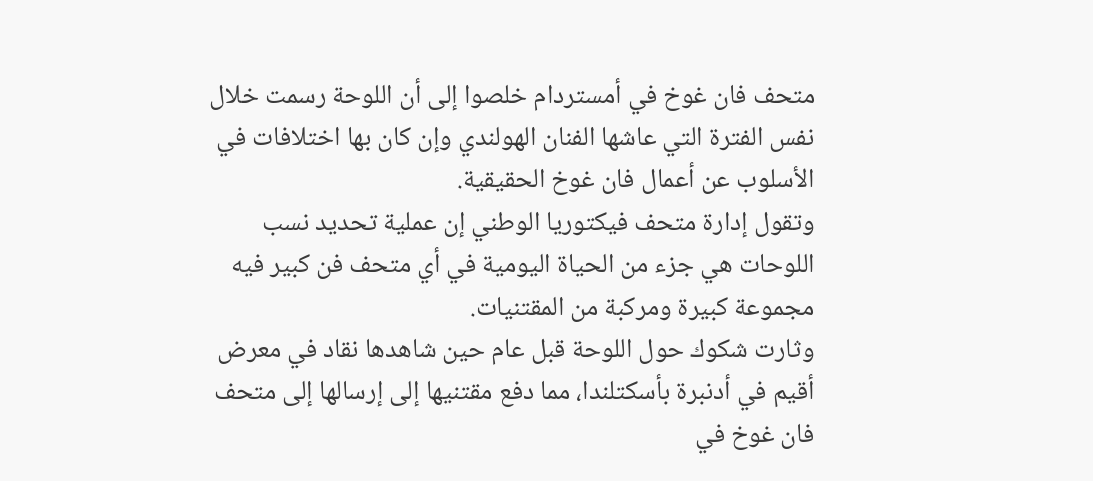متحف فان غوخ في أمستردام خلصوا إلى أن اللوحة رسمت خلال نفس الفترة التي عاشها الفنان الهولندي وإن كان بها اختلافات في الأسلوب عن أعمال فان غوخ الحقيقية.
وتقول إدارة متحف فيكتوريا الوطني إن عملية تحديد نسب اللوحات هي جزء من الحياة اليومية في أي متحف فن كبير فيه مجموعة كبيرة ومركبة من المقتنيات.
وثارت شكوك حول اللوحة قبل عام حين شاهدها نقاد في معرض أقيم في أدنبرة بأسكتلندا، مما دفع مقتنيها إلى إرسالها إلى متحف فان غوخ في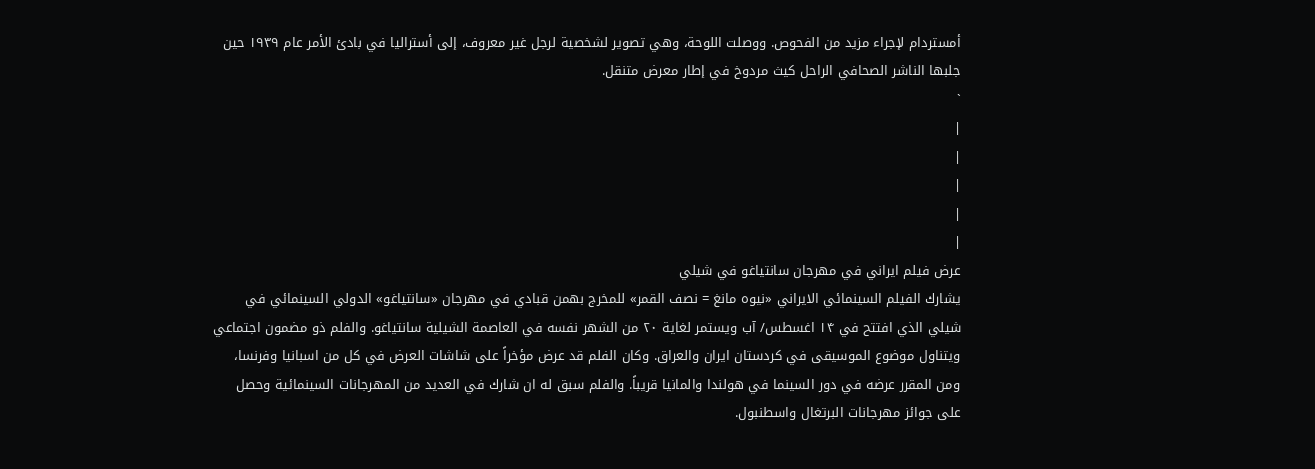أمستردام لإجراء مزيد من الفحوص. ووصلت اللوحة، وهي تصوير لشخصية لرجل غير معروف، إلى أستراليا في بادئ الأمر عام ۱۹۳۹ حين جلبها الناشر الصحافي الراحل كيث مردوخ في إطار معرض متنقل.
`
|
|
|
|
|
عرض فيلم ايراني في مهرجان سانتياغو في شيلي
يشارك الفيلم السينمائي الايراني «نيوه مانغ = نصف القمر» للمخرج بهمن قبادي في مهرجان «سانتياغو» الدولي السينمائي في شيلي الذي افتتح في ۱۴ اغسطس/ آب ويستمر لغاية ۲۰ من الشهر نفسه في العاصمة الشيلية سانتياغو. والفلم ذو مضمون اجتماعي ويتناول موضوع الموسيقى في كردستان ايران والعراق. وكان الفلم قد عرض مؤخراً على شاشات العرض في كل من اسبانيا وفرنسا، ومن المقرر عرضه في دور السينما في هولندا والمانيا قريباً. والفلم سبق له ان شارك في العديد من المهرجانات السينمائية وحصل على جوائز مهرجانات البرتغال واسطنبول.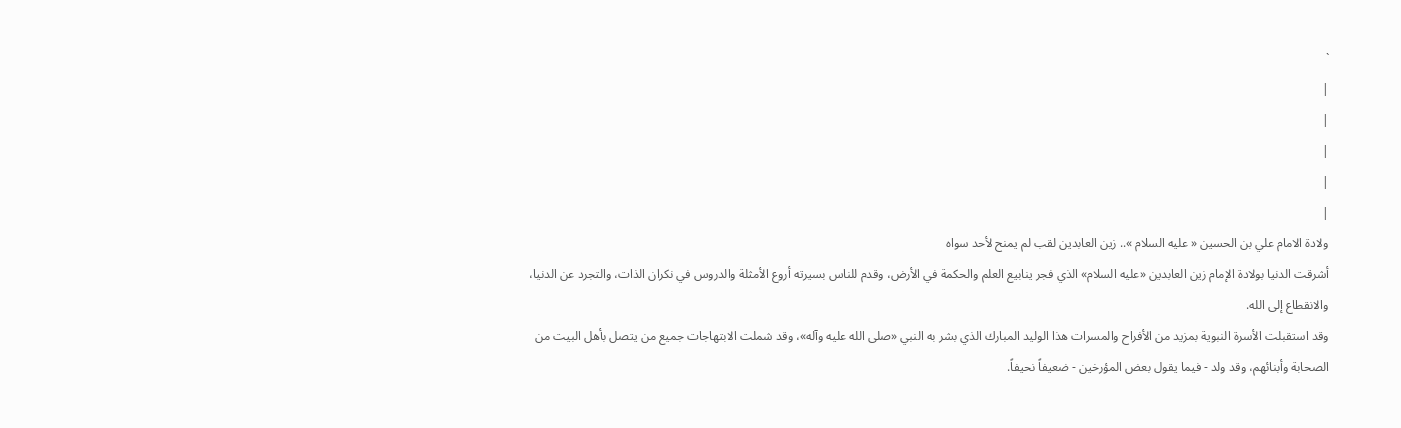`
|
|
|
|
|
ولادة الامام علي بن الحسين « عليه السلام ».. زين العابدين لقب لم يمنح لأحد سواه
أشرقت الدنيا بولادة الإمام زين العابدين «عليه السلام» الذي فجر ينابيع العلم والحكمة في الأرض، وقدم للناس بسيرته أروع الأمثلة والدروس في نكران الذات، والتجرد عن الدنيا، والانقطاع إلى الله.
وقد استقبلت الأسرة النبوية بمزيد من الأفراح والمسرات هذا الوليد المبارك الذي بشر به النبي «صلى الله عليه وآله»، وقد شملت الابتهاجات جميع من يتصل بأهل البيت من الصحابة وأبنائهم، وقد ولد - فيما يقول بعض المؤرخين - ضعيفاً نحيفاً.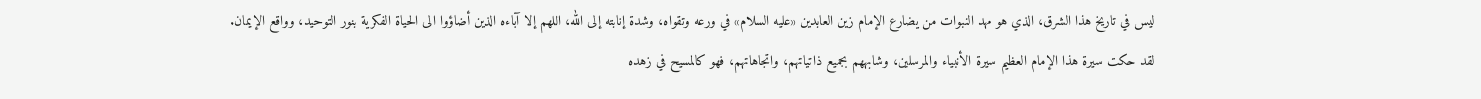ليس في تاريخ هذا الشرق، الذي هو مهد النبوات من يضارع الإمام زين العابدين «عليه السلام» في ورعه وتقواه، وشدة إنابته إلى الله، اللهم إلا آباءه الذين أضاؤوا الى الحياة الفكرية بنور التوحيد، وواقع الإيمان.
لقد حكت سيرة هذا الإمام العظيم سيرة الأنبياء والمرسلين، وشابههم بجميع ذاتياتهم، واتجاهاتهم، فهو كالمسيح في زهده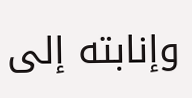وإنابته إلى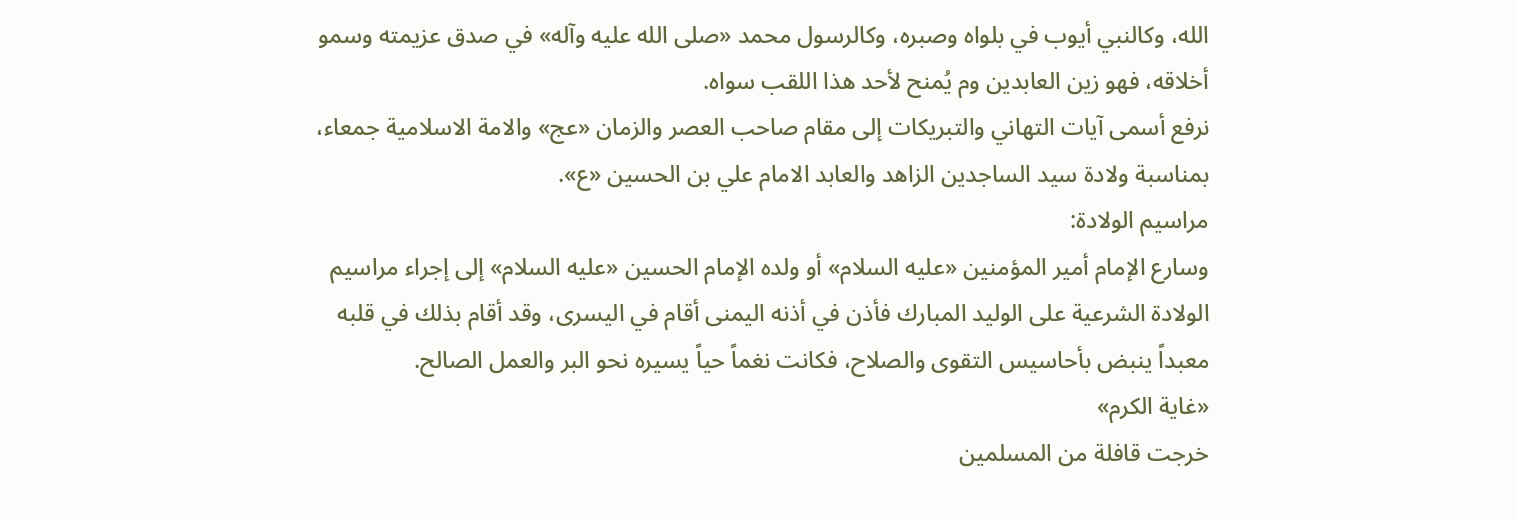الله، وكالنبي أيوب في بلواه وصبره، وكالرسول محمد «صلى الله عليه وآله» في صدق عزيمته وسمو أخلاقه، فهو زين العابدين وم يُمنح لأحد هذا اللقب سواه.
نرفع أسمى آيات التهاني والتبريكات إلى مقام صاحب العصر والزمان «عج» والامة الاسلامية جمعاء، بمناسبة ولادة سيد الساجدين الزاهد والعابد الامام علي بن الحسين «ع».
مراسيم الولادة:
وسارع الإمام أمير المؤمنين «عليه السلام» أو ولده الإمام الحسين «عليه السلام» إلى إجراء مراسيم الولادة الشرعية على الوليد المبارك فأذن في أذنه اليمنى أقام في اليسرى، وقد أقام بذلك في قلبه معبداً ينبض بأحاسيس التقوى والصلاح، فكانت نغماً حياً يسيره نحو البر والعمل الصالح.
«غاية الكرم»
خرجت قافلة من المسلمين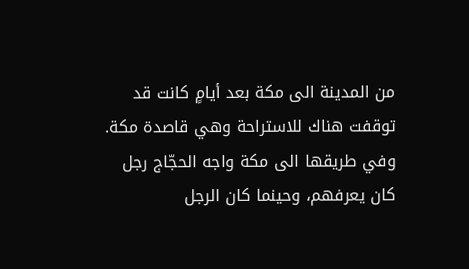من المدينة الى مكة بعد أيامٍ كانت قد توقفت هناك للاستراحة وهي قاصدة مكة. وفي طريقها الى مكة واجه الحجّاج رجل كان يعرفهم، وحينما كان الرجل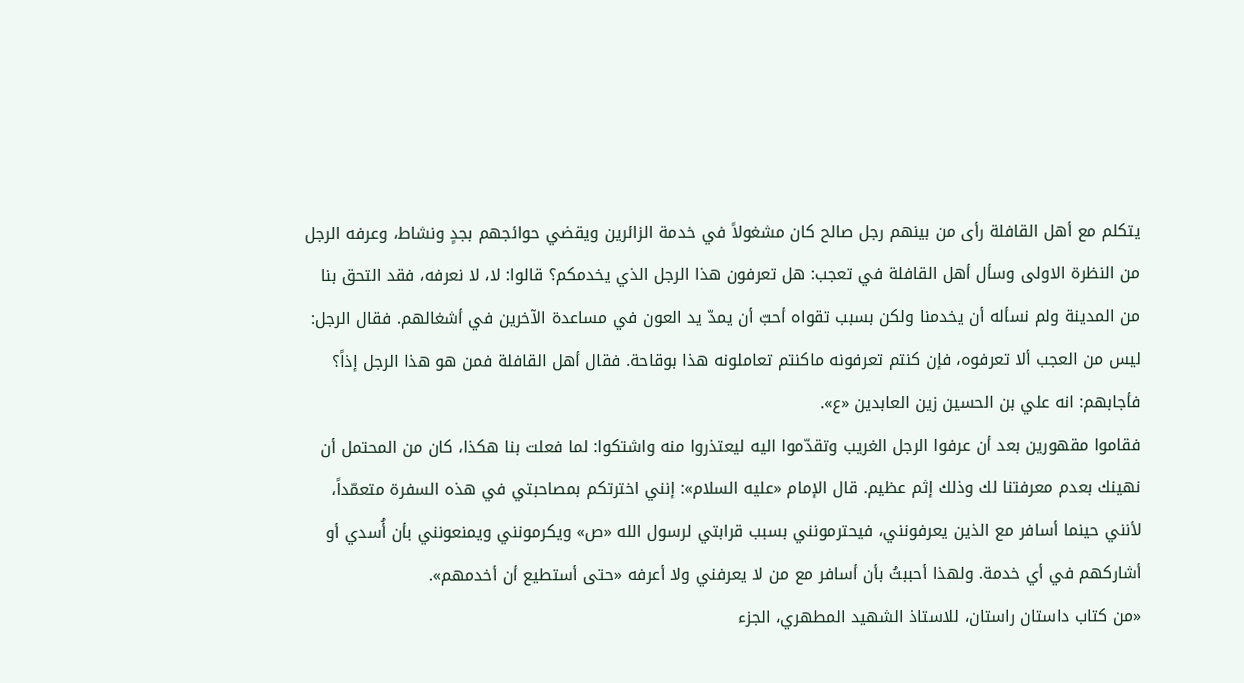يتكلم مع أهل القافلة رأى من بينهم رجل صالح كان مشغولاً في خدمة الزائرين ويقضي حوائجهم بجدٍ ونشاط، وعرفه الرجل من النظرة الاولى وسأل أهل القافلة في تعجب: هل تعرفون هذا الرجل الذي يخدمكم؟ قالوا: لا، لا نعرفه، فقد التحق بنا من المدينة ولم نسأله أن يخدمنا ولكن بسبب تقواه أحبّ أن يمدّ يد العون في مساعدة الآخرين في أشغالهم. فقال الرجل: ليس من العجب ألا تعرفوه، فإن كنتم تعرفونه ماكنتم تعاملونه هذا بوقاحة. فقال أهل القافلة فمن هو هذا الرجل إذاً؟ فأجابهم: انه علي بن الحسين زين العابدين «ع».
فقاموا مقهورين بعد أن عرفوا الرجل الغريب وتقدّموا اليه ليعتذروا منه واشتكوا: لما فعلت بنا هكذا، كان من المحتمل أن نهينك بعدم معرفتنا لك وذلك إثم عظيم. قال الإمام «عليه السلام»: إنني اخترتكم بمصاحبتي في هذه السفرة متعمّداً، لأنني حينما أسافر مع الذين يعرفونني، فيحترمونني بسبب قرابتي لرسول الله «ص» ويكرمونني ويمنعونني بأن أُسدي أو أشاركهم في أي خدمة. ولهذا أحببتُ بأن أسافر مع من لا يعرفني ولا أعرفه «حتى أستطيع أن أخدمهم».
«من كتاب داستان راستان، للاستاذ الشهيد المطهري، الجزء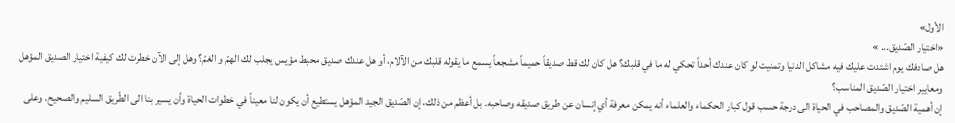الأول»
«اختيار الصّديق... »
هل صادفك يوم اشتدت عليك فيه مشاكل الدنيا وتمنيت لو كان عندك أحداً تحكي له ما في قلبك؟ هل كان لك قط صديقاً حميماً مشجعاً يسمع ما يقوله قلبك من الآلام، أو هل عندك صديق محبط مؤيس يجلب لك الهمّ و الغمّ؟ وهل إلى الآن خطرت لك كيفية اختيار الصديق المؤهل ومعايير اختيار الصّديق المناسب؟
إن أهمية الصّديق والمصاحب في الحياة الى درجة حسب قول كبار الحكماء والعلماء أنه يمكن معرفة أي إنسان عن طريق صديقه وصاحبه. بل أعظم من ذلك، إن الصّديق الجيد المؤهل يستطيع أن يكون لنا معيناً في خطوات الحياة وأن يسير بنا الى الطّريق السليم والصحيح. وعلى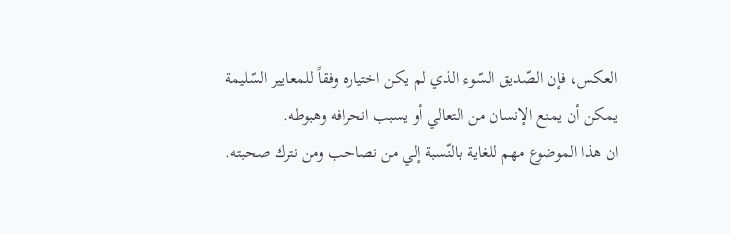العكس، فإن الصّديق السّوء الذي لم يكن اختياره وفقاً للمعايير السّليمة يمكن أن يمنع الإنسان من التعالي أو يسبب انحرافه وهبوطه.
ان هذا الموضوع مهم للغاية بالنّسبة إلي من نصاحب ومن نترك صحبته.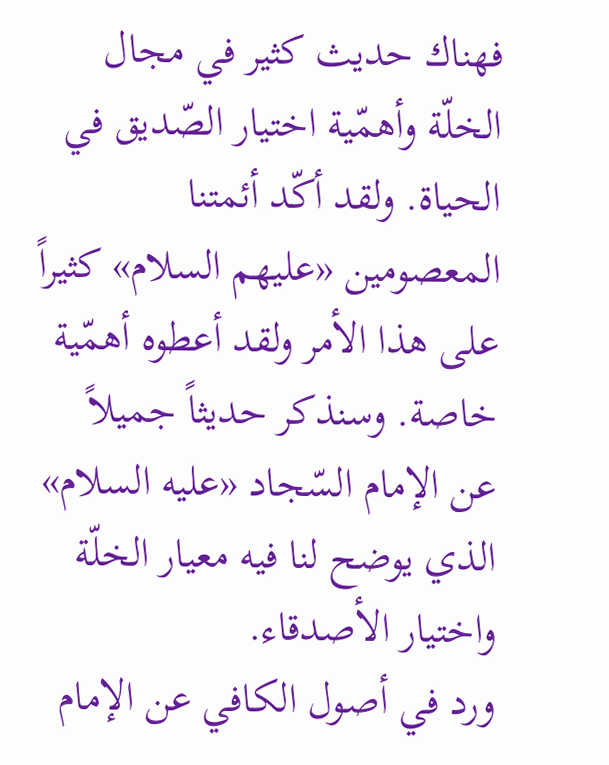فهناك حديث كثير في مجال الخلّة وأهمّية اختيار الصّديق في الحياة. ولقد أكّد أئمتنا المعصومين «عليهم السلام» كثيراً على هذا الأمر ولقد أعطوه أهمّية خاصة. وسنذكر حديثاً جميلاً عن الإمام السّجاد «عليه السلام» الذي يوضح لنا فيه معيار الخلّة واختيار الأصدقاء.
ورد في أصول الكافي عن الإمام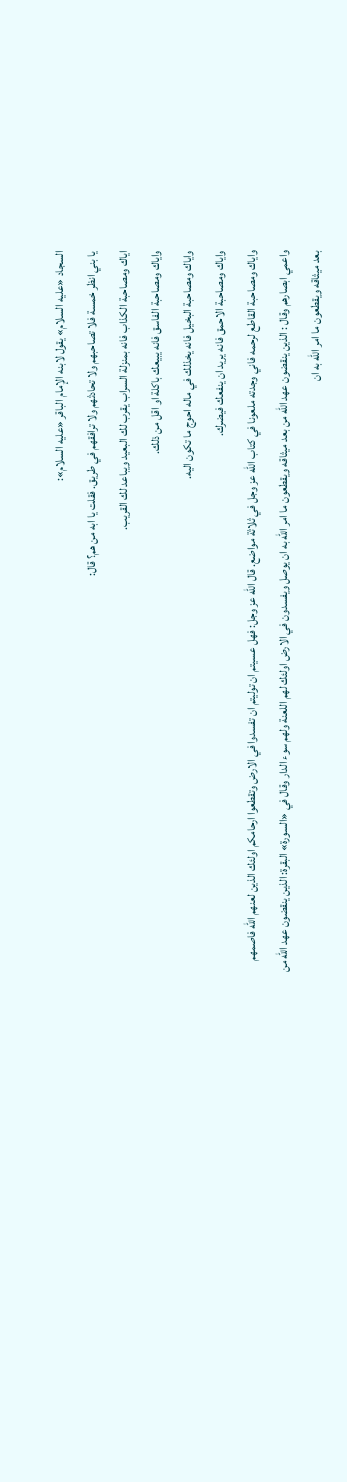السجاد «عليه السلام» يقول لابنه الإمام الباقر «عليه السلام»:
يا بني انظر خمسة فلا تصاحبهم ولا تحادثهم ولا ترافقهم في طريق. فقلت يا ابه من هم؟ قال:
اياك ومصاحبة الكذاب فانه بمنزلة السراب يقرب لك البعيد ويباعد لك القريب.
واياك ومصاحبة الفاسق فانه يبيعك باكلة او اقل من ذلك.
واياك ومصاحبة البخيل فانه يخذلك في ماله احوج ما تكون اليه.
واياك ومصاحبة الاحمق فانه يريد ان ينفعك فيضرك.
واياك ومصاحبة القاطع لرحمه فاني وجدته ملعونا في كتاب الله عز وجل في ثلاثة مواضع. قال الله عز وجل: فهل عسيتم ان توليتم ان تفسدوا في الارض وتقطعوا ارحامكم اولئك الذين لعنهم الله فاصمهم واعمي ابصارهم وقال : الذين ينقضون عهد الله من بعد ميثاقه ويقطعون ما امر الله به ان يوصل ويفسدون في الارض اولئك لهم اللعنة ولهم سوء الدار وقال في «السورة» البقرة: الذين ينقضون عهد الله من بعد ميثاقه ويقطعون ما امر الله به ان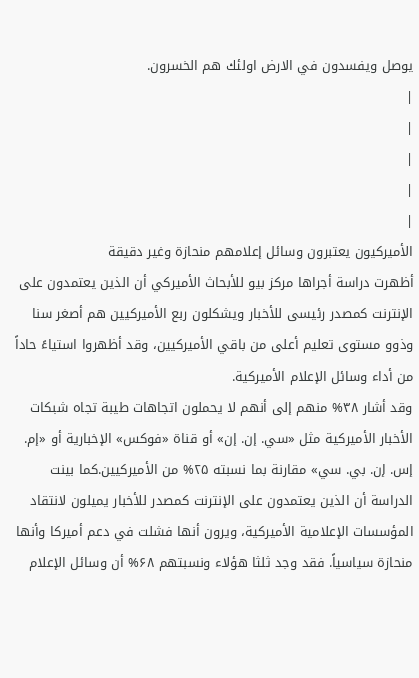يوصل ويفسدون في الارض اولئك هم الخسرون.
|
|
|
|
|
الأميركيون يعتبرون وسائل إعلامهم منحازة وغير دقيقة
أظهرت دراسة أجراها مركز بيو للأبحاث الأميركي أن الذين يعتمدون على الإنترنت كمصدر رئيسى للأخبار ويشكلون ربع الأميركيين هم أصغر سنا وذوو مستوى تعليم أعلى من باقي الأميركيين، وقد أظهروا استياءً حاداً من أداء وسائل الإعلام الأميركية.
وقد أشار ۳۸% منهم إلى أنهم لا يحملون اتجاهات طيبة تجاه شبكات الأخبار الأميركية مثل «سي. إن. إن» أو قناة «فوكس» الإخبارية أو «إم. إس. إن. بي. سي» مقارنة بما نسبته ۲۵% من الأميركيين.كما بينت الدراسة أن الذين يعتمدون على الإنترنت كمصدر للأخبار يميلون لانتقاد المؤسسات الإعلامية الأميركية، ويرون أنها فشلت في دعم أميركا وأنها منحازة سياسياً. فقد وجد ثلثا هؤلاء ونسبتهم ۶۸% أن وسائل الإعلام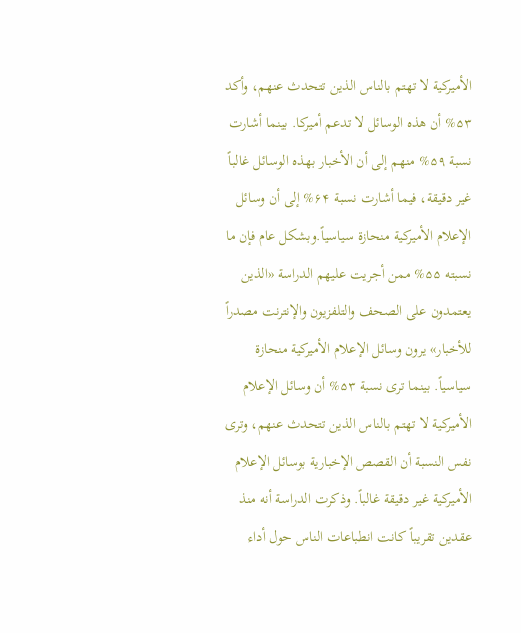الأميركية لا تهتم بالناس الذين تتحدث عنهم، وأكد ۵۳% أن هذه الوسائل لا تدعم أميركا. بينما أشارت نسبة ۵۹% منهم إلى أن الأخبار بهذه الوسائل غالباً غير دقيقة، فيما أشارت نسبة ۶۴% إلى أن وسائل الإعلام الأميركية منحازة سياسياً.وبشكل عام فإن ما نسبته ۵۵% ممن أجريت عليهم الدراسة «الذين يعتمدون على الصحف والتلفزيون والإنترنت مصدراً للأخبار» يرون وسائل الإعلام الأميركية منحازة سياسياً. بينما ترى نسبة ۵۳% أن وسائل الإعلام الأميركية لا تهتم بالناس الذين تتحدث عنهم، وترى نفس النسبة أن القصص الإخبارية بوسائل الإعلام الأميركية غير دقيقة غالباً. وذكرت الدراسة أنه منذ عقدين تقريباً كانت انطباعات الناس حول أداء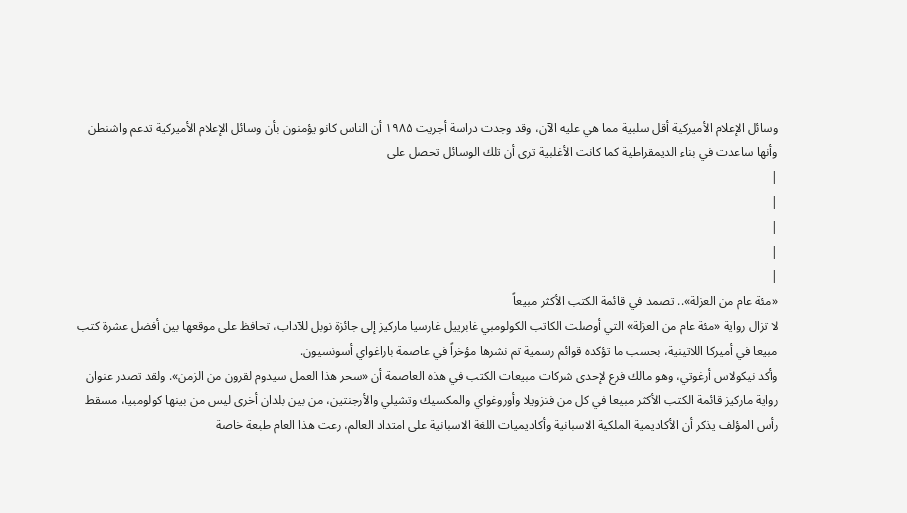وسائل الإعلام الأميركية أقل سلبية مما هي عليه الآن، وقد وجدت دراسة أجريت ۱۹۸۵ أن الناس كانو يؤمنون بأن وسائل الإعلام الأميركية تدعم واشنطن وأنها ساعدت في بناء الديمقراطية كما كانت الأغلبية ترى أن تلك الوسائل تحصل على
|
|
|
|
|
«مئة عام من العزلة».. تصمد في قائمة الكتب الأكثر مبيعاً
لا تزال رواية «مئة عام من العزلة» التي أوصلت الكاتب الكولومبي غابرييل غارسيا ماركيز إلى جائزة نوبل للآداب، تحافظ على موقعها بين أفضل عشرة كتب مبيعا في أميركا اللاتينية، بحسب ما تؤكده قوائم رسمية تم نشرها مؤخراً في عاصمة باراغواي أسونسيون.
وأكد نيكولاس أرغوتي، وهو مالك فرع لإحدى شركات مبيعات الكتب في هذه العاصمة أن «سحر هذا العمل سيدوم لقرون من الزمن». ولقد تصدر عنوان رواية ماركيز قائمة الكتب الأكثر مبيعا في كل من فنزويلا وأوروغواي والمكسيك وتشيلي والأرجنتين، من بين بلدان أخرى ليس من بينها كولومبيا، مسقط رأس المؤلف يذكر أن الأكاديمية الملكية الاسبانية وأكاديميات اللغة الاسبانية على امتداد العالم، رعت هذا العام طبعة خاصة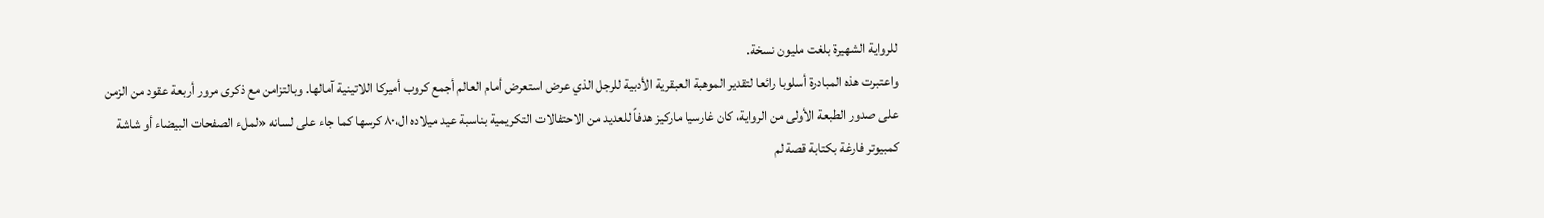للرواية الشهيرة بلغت مليون نسخة.
واعتبرت هذه المبادرة أسلوبا رائعا لتقدير الموهبة العبقرية الأدبية للرجل الذي عرض استعرض أمام العالم أجمع كروب أميركا اللاتينية آمالها. وبالتزامن مع ذكرى مرور أربعة عقود من الزمن على صدور الطبعة الأولى من الرواية، كان غارسيا ماركيز هدفاً للعديد من الاحتفالات التكريمية بناسبة عيد ميلاده ال،۸۰ كرسها كما جاء على لسانه «لملء الصفحات البيضاء أو شاشة كمبيوتر فارغة بكتابة قصة لم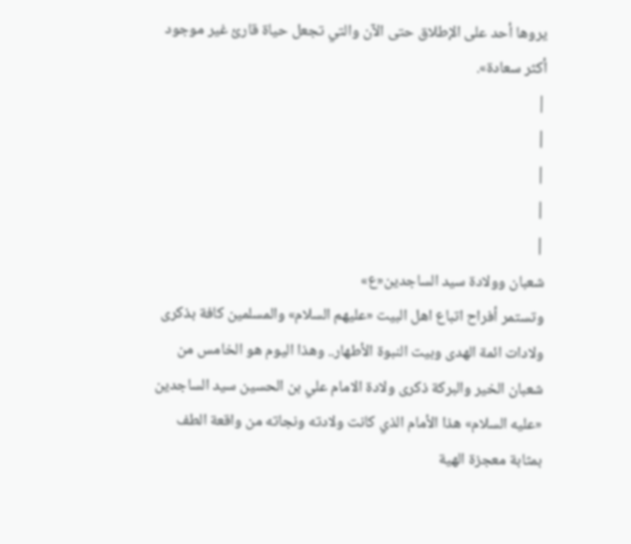يروها أحد على الإطلاق حتى الآن والتي تجعل حياة قارئ غير موجود أكثر سعادة».
|
|
|
|
|
شعبان وولادة سيد الساجدين«ع»
وتستمر أفراح اتباع اهل البيت «عليهم السلام» والمسلمين كافة بذكرى ولادات ائمة الهدى وبيت النبوة الأطهار.. وهذا اليوم هو الخامس من شعبان الخير والبركة ذكرى ولادة الامام علي بن الحسين سيد الساجدين «عليه السلام» هذا الأمام الذي كانت ولادته ونجاته من واقعة الطف بمثابة معجزة الهية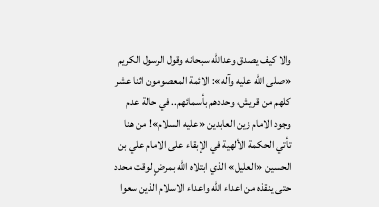والا كيف يصدق وعدالله سبحانه وقول الرسول الكريم «صلى الله عليه وآله»: الائمة المعصومون اثنا عشر كلهم من قريش، وحددهم بأسمائهم.. في حالة عدم وجود الامام زين العابدين «عليه السلام»! من هنا تأتي الحكمة الألهية في الإبقاء على الامام علي بن الحسين «العليل» الذي ابتلاه الله بمرضٍ لوقت محدد حتى ينقذه من اعداء الله واعداء الاسلام الذين سعوا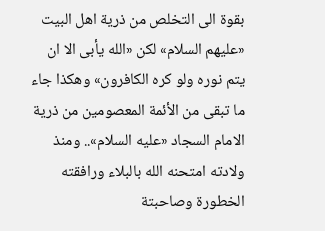بقوة الى التخلص من ذرية اهل البيت «عليهم السلام» لكن «الله يأبى الا ان يتم نوره ولو كره الكافرون» وهكذا جاء ما تبقى من الأئمة المعصومين من ذرية الامام السجاد «عليه السلام».. ومنذ ولادته امتحنه الله بالبلاء ورافقته الخطورة وصاحبتة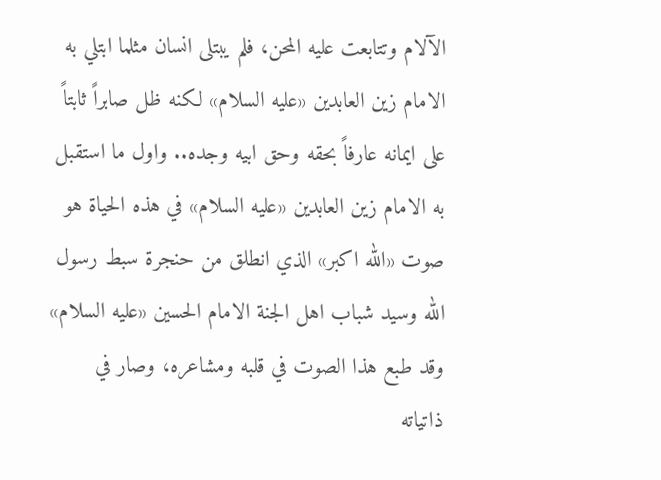الآلام وتتابعت عليه المحن، فلم يبتلى انسان مثلما ابتلي به الامام زين العابدين «عليه السلام» لكنه ظل صابراً ثابتاً على ايمانه عارفاً بحقه وحق ابيه وجده.. واول ما استقبل به الامام زين العابدين «عليه السلام» في هذه الحياة هو صوت «الله اكبر» الذي انطلق من حنجرة سبط رسول الله وسيد شباب اهل الجنة الامام الحسين «عليه السلام» وقد طبع هذا الصوت في قلبه ومشاعره، وصار في ذاتياته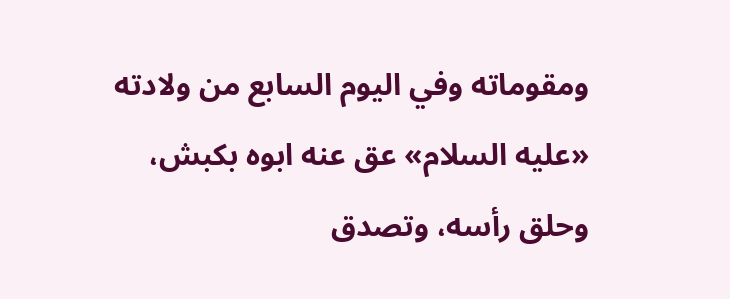ومقوماته وفي اليوم السابع من ولادته «عليه السلام» عق عنه ابوه بكبش، وحلق رأسه، وتصدق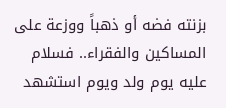بزنته فضه أو ذهباً ووزعة على المساكين والفقراء.. فسلام عليه يوم ولد ويوم استشهد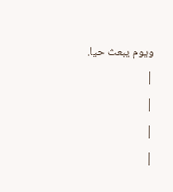ويوم يبعث حيا.
|
|
|
|